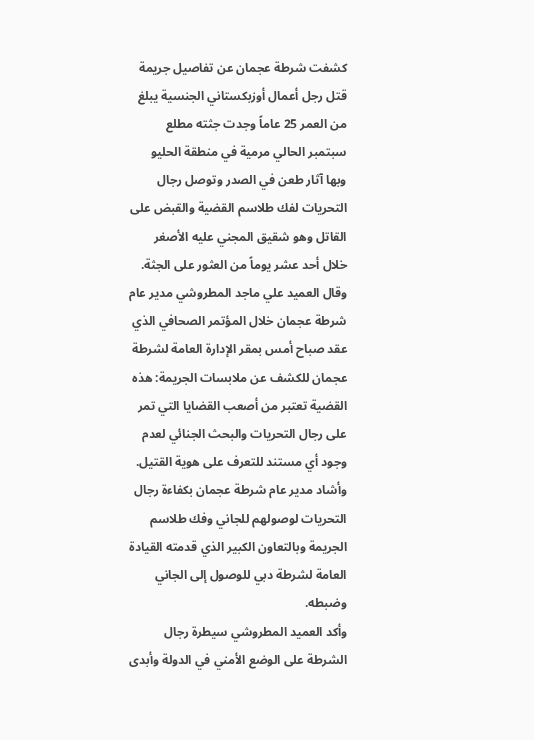كشفت شرطة عجمان عن تفاصيل جريمة قتل رجل أعمال أوزبكستاني الجنسية يبلغ من العمر 25 عاماً وجدت جثته مطلع سبتمبر الحالي مرمية في منطقة الحليو وبها آثار طعن في الصدر وتوصل رجال التحريات لفك طلاسم القضية والقبض على القاتل وهو شقيق المجني عليه الأصغر خلال أحد عشر يوماً من العثور على الجثة.
وقال العميد علي ماجد المطروشي مدير عام شرطة عجمان خلال المؤتمر الصحافي الذي عقد صباح أمس بمقر الإدارة العامة لشرطة عجمان للكشف عن ملابسات الجريمة: هذه القضية تعتبر من أصعب القضايا التي تمر على رجال التحريات والبحث الجنائي لعدم وجود أي مستند للتعرف على هوية القتيل. وأشاد مدير عام شرطة عجمان بكفاءة رجال التحريات لوصولهم للجاني وفك طلاسم الجريمة وبالتعاون الكبير الذي قدمته القيادة العامة لشرطة دبي للوصول إلى الجاني وضبطه.
وأكد العميد المطروشي سيطرة رجال الشرطة على الوضع الأمني في الدولة وأبدى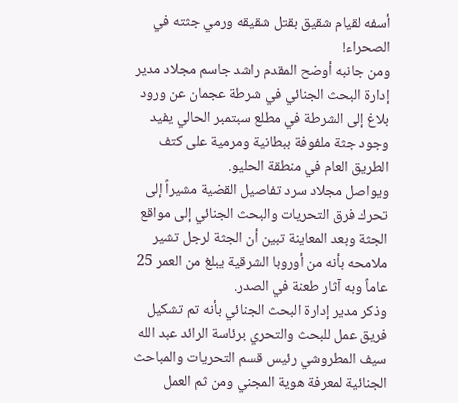أسفه لقيام شقيق بقتل شقيقه ورمي جثته في الصحراء!
ومن جانبه أوضح المقدم راشد جاسم مجلاد مدير إدارة البحث الجنائي في شرطة عجمان عن ورود بلاغ إلى الشرطة في مطلع سبتمبر الحالي يفيد وجود جثة ملفوفة ببطانية ومرمية على كتف الطريق العام في منطقة الحليو.
ويواصل مجلاد سرد تفاصيل القضية مشيراً إلى تحرك فرق التحريات والبحث الجنائي إلى مواقع الجثة وبعد المعاينة تبين أن الجثة لرجل تشير ملامحه بأنه من أوروبا الشرقية يبلغ من العمر 25 عاماً وبه آثار طعنة في الصدر.
وذكر مدير إدارة البحث الجنائي بأنه تم تشكيل فريق عمل للبحث والتحري برئاسة الرائد عبد الله سيف المطروشي رئيس قسم التحريات والمباحث الجنائية لمعرفة هوية المجني ومن ثم العمل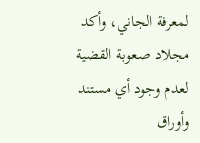لمعرفة الجاني، وأكد مجلاد صعوبة القضية لعدم وجود أي مستند وأوراق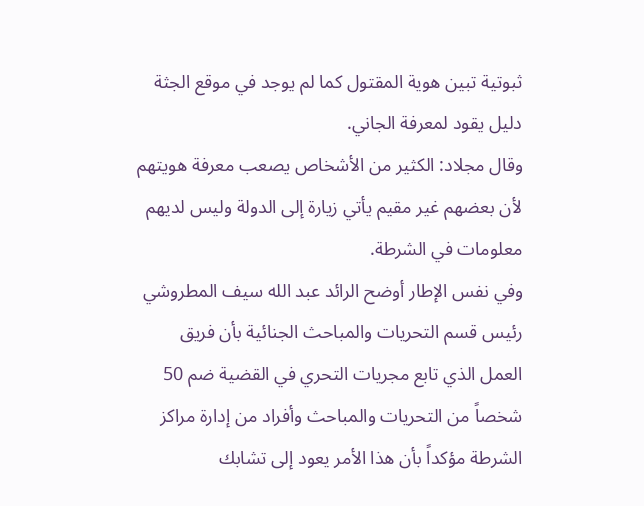ثبوتية تبين هوية المقتول كما لم يوجد في موقع الجثة دليل يقود لمعرفة الجاني.
وقال مجلاد: الكثير من الأشخاص يصعب معرفة هويتهم لأن بعضهم غير مقيم يأتي زيارة إلى الدولة وليس لديهم معلومات في الشرطة.
وفي نفس الإطار أوضح الرائد عبد الله سيف المطروشي رئيس قسم التحريات والمباحث الجنائية بأن فريق العمل الذي تابع مجريات التحري في القضية ضم 50 شخصاً من التحريات والمباحث وأفراد من إدارة مراكز الشرطة مؤكداً بأن هذا الأمر يعود إلى تشابك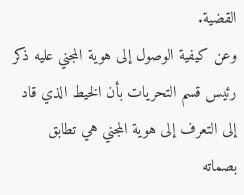القضية.
وعن كيفية الوصول إلى هوية المجني عليه ذكر رئيس قسم التحريات بأن الخيط الذي قاد إلى التعرف إلى هوية المجني هي تطابق بصماته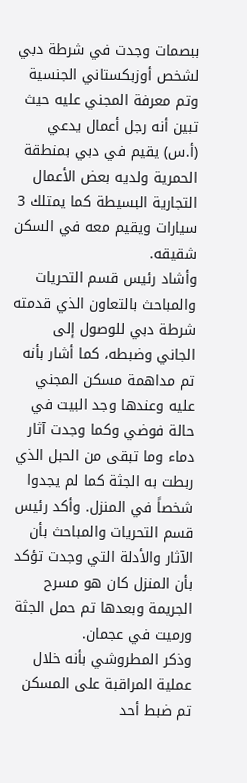ببصمات وجدت في شرطة دبي لشخص أوزبكستاني الجنسية وتم معرفة المجني عليه حيث تبين أنه رجل أعمال يدعي (أ.س) يقيم في دبي بمنطقة الحمرية ولديه بعض الأعمال التجارية البسيطة كما يمتلك 3 سيارات ويقيم معه في السكن شقيقه.
وأشاد رئيس قسم التحريات والمباحث بالتعاون الذي قدمته شرطة دبي للوصول إلى الجاني وضبطه، كما أشار بأنه تم مداهمة مسكن المجني عليه وعندها وجد البيت في حالة فوضي وكما وجدت آثار دماء وما تبقى من الحبل الذي ربطت به الجثة كما لم يجدوا شخصاً في المنزل. وأكد رئيس قسم التحريات والمباحث بأن الآثار والأدلة التي وجدت تؤكد بأن المنزل كان هو مسرح الجريمة وبعدها تم حمل الجثة ورميت في عجمان.
وذكر المطروشي بأنه خلال عملية المراقبة على المسكن تم ضبط أحد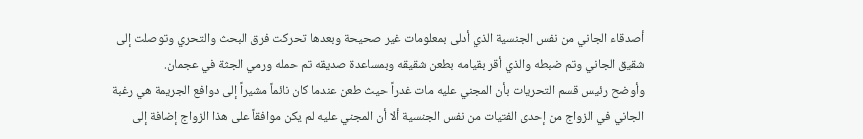أصدقاء الجاني من نفس الجنسية الذي أدلى بمعلومات غير صحيحة وبعدها تحركت فرق البحث والتحري وتوصلت إلى شقيق الجاني وتم ضبطه والذي أقر بقيامه بطعن شقيقه وبمساعدة صديقه تم حمله ورمي الجثة في عجمان.
وأوضح رئيس قسم التحريات بأن المجني عليه مات غدراً حيث طعن عندما كان نائماً مشيراً إلى دوافع الجريمة هي رغبة الجاني في الزواج من إحدى الفتيات من نفس الجنسية ألا أن المجني عليه لم يكن موافقاً على هذا الزواج إضافة إلى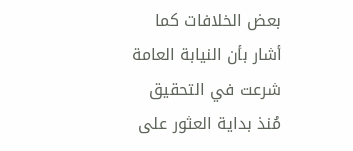بعض الخلافات كما أشار بأن النيابة العامة شرعت في التحقيق مُنذ بداية العثور على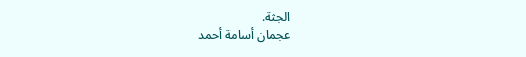الجثة.
عجمان أسامة أحمد